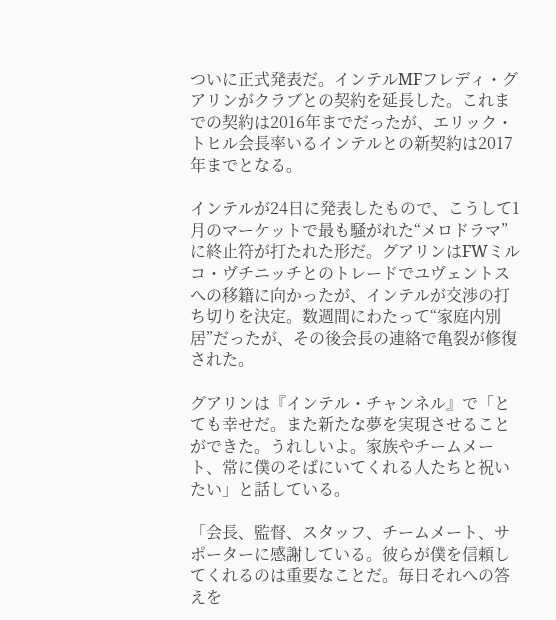ついに正式発表だ。インテルMFフレディ・グアリンがクラブとの契約を延長した。これまでの契約は2016年までだったが、エリック・トヒル会長率いるインテルとの新契約は2017年までとなる。

インテルが24日に発表したもので、こうして1月のマーケットで最も騒がれた“メロドラマ”に終止符が打たれた形だ。グアリンはFWミルコ・ヴチニッチとのトレードでユヴェントスへの移籍に向かったが、インテルが交渉の打ち切りを決定。数週間にわたって“家庭内別居”だったが、その後会長の連絡で亀裂が修復された。

グアリンは『インテル・チャンネル』で「とても幸せだ。また新たな夢を実現させることができた。うれしいよ。家族やチームメート、常に僕のそばにいてくれる人たちと祝いたい」と話している。

「会長、監督、スタッフ、チームメート、サポーターに感謝している。彼らが僕を信頼してくれるのは重要なことだ。毎日それへの答えを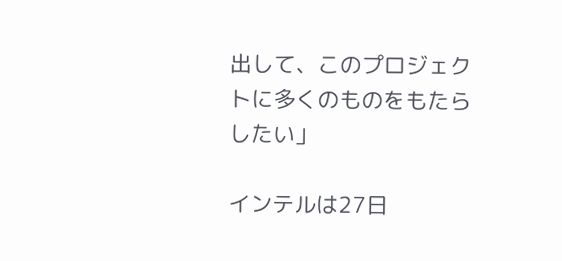出して、このプロジェクトに多くのものをもたらしたい」

インテルは27日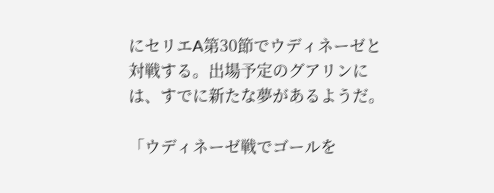にセリエA第30節でウディネーゼと対戦する。出場予定のグアリンには、すでに新たな夢があるようだ。

「ウディネーゼ戦でゴールを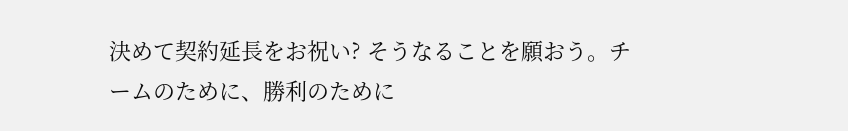決めて契約延長をお祝い? そうなることを願おう。チームのために、勝利のために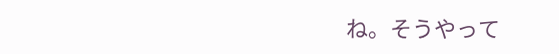ね。そうやって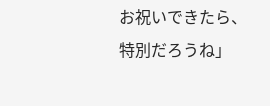お祝いできたら、特別だろうね」